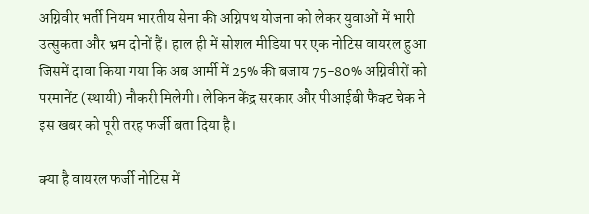अग्निवीर भर्ती नियम भारतीय सेना की अग्निपथ योजना को लेकर युवाओं में भारी उत्सुकता और भ्रम दोनों हैं। हाल ही में सोशल मीडिया पर एक नोटिस वायरल हुआ जिसमें दावा किया गया कि अब आर्मी में 25% की बजाय 75-80% अग्निवीरों को परमानेंट (स्थायी) नौकरी मिलेगी। लेकिन केंद्र सरकार और पीआईबी फैक्ट चेक ने इस खबर को पूरी तरह फर्जी बता दिया है।

क्या है वायरल फर्जी नोटिस में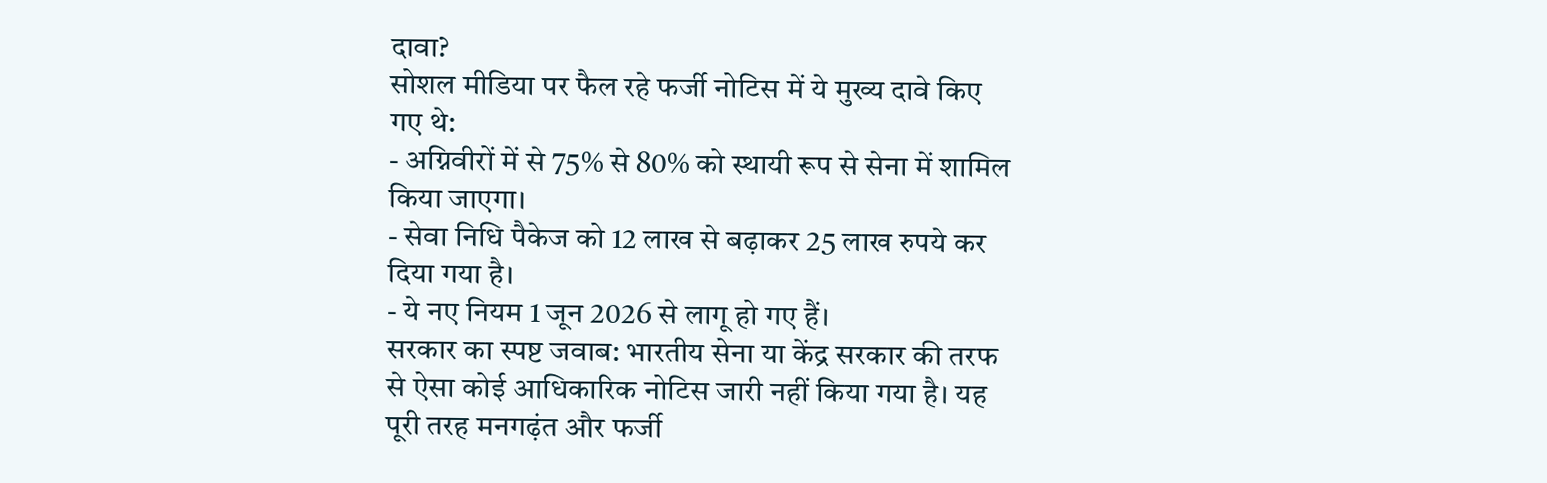दावा?
सोशल मीडिया पर फैल रहे फर्जी नोटिस में ये मुख्य दावे किए गए थे:
- अग्निवीरों में से 75% से 80% को स्थायी रूप से सेना में शामिल किया जाएगा।
- सेवा निधि पैकेज को 12 लाख से बढ़ाकर 25 लाख रुपये कर दिया गया है।
- ये नए नियम 1 जून 2026 से लागू हो गए हैं।
सरकार का स्पष्ट जवाब: भारतीय सेना या केंद्र सरकार की तरफ से ऐसा कोई आधिकारिक नोटिस जारी नहीं किया गया है। यह पूरी तरह मनगढ़ंत और फर्जी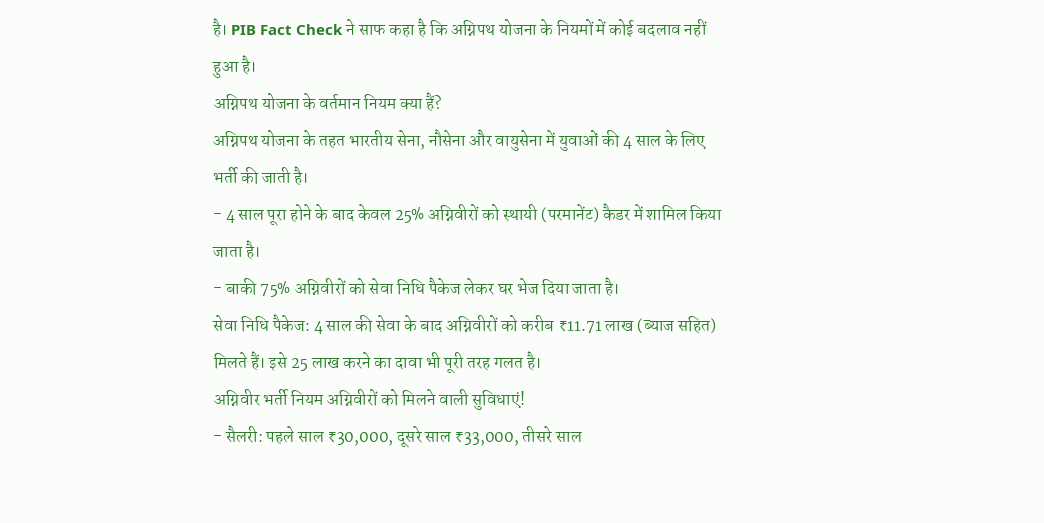है। PIB Fact Check ने साफ कहा है कि अग्निपथ योजना के नियमों में कोई बदलाव नहीं हुआ है।
अग्निपथ योजना के वर्तमान नियम क्या हैं?
अग्निपथ योजना के तहत भारतीय सेना, नौसेना और वायुसेना में युवाओं की 4 साल के लिए भर्ती की जाती है।
- 4 साल पूरा होने के बाद केवल 25% अग्निवीरों को स्थायी (परमानेंट) कैडर में शामिल किया जाता है।
- बाकी 75% अग्निवीरों को सेवा निधि पैकेज लेकर घर भेज दिया जाता है।
सेवा निधि पैकेज: 4 साल की सेवा के बाद अग्निवीरों को करीब ₹11.71 लाख (ब्याज सहित) मिलते हैं। इसे 25 लाख करने का दावा भी पूरी तरह गलत है।
अग्निवीर भर्ती नियम अग्निवीरों को मिलने वाली सुविधाएं!
- सैलरी: पहले साल ₹30,000, दूसरे साल ₹33,000, तीसरे साल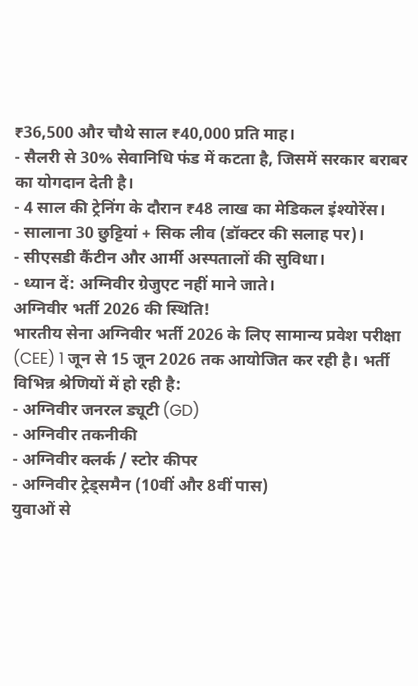₹36,500 और चौथे साल ₹40,000 प्रति माह।
- सैलरी से 30% सेवानिधि फंड में कटता है, जिसमें सरकार बराबर का योगदान देती है।
- 4 साल की ट्रेनिंग के दौरान ₹48 लाख का मेडिकल इंश्योरेंस।
- सालाना 30 छुट्टियां + सिक लीव (डॉक्टर की सलाह पर)।
- सीएसडी कैंटीन और आर्मी अस्पतालों की सुविधा।
- ध्यान दें: अग्निवीर ग्रेजुएट नहीं माने जाते।
अग्निवीर भर्ती 2026 की स्थिति!
भारतीय सेना अग्निवीर भर्ती 2026 के लिए सामान्य प्रवेश परीक्षा (CEE) 1 जून से 15 जून 2026 तक आयोजित कर रही है। भर्ती विभिन्न श्रेणियों में हो रही है:
- अग्निवीर जनरल ड्यूटी (GD)
- अग्निवीर तकनीकी
- अग्निवीर क्लर्क / स्टोर कीपर
- अग्निवीर ट्रेड्समैन (10वीं और 8वीं पास)
युवाओं से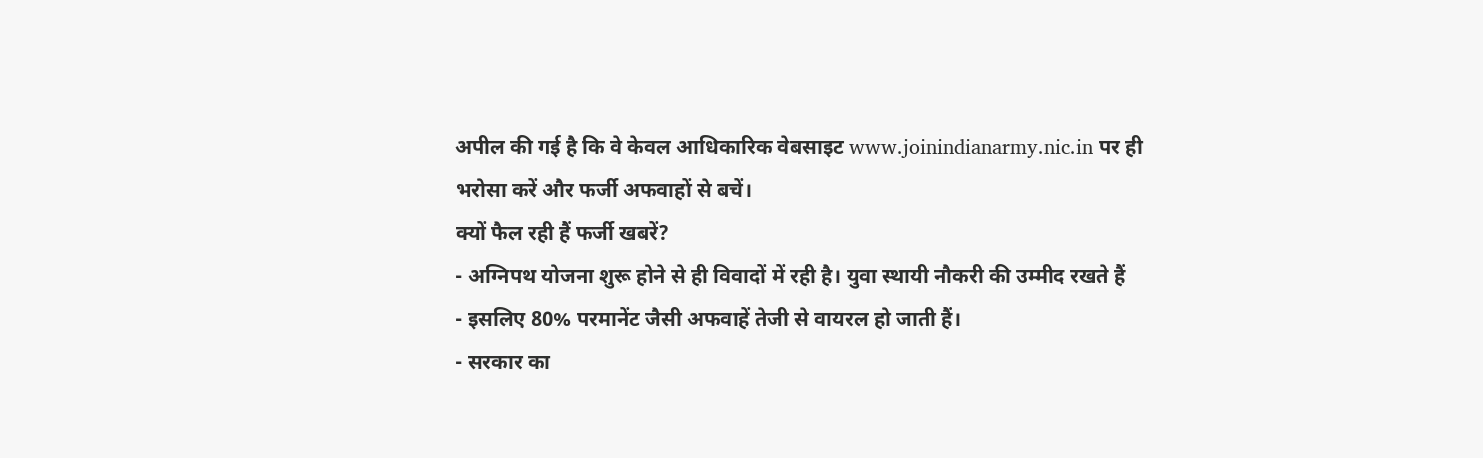अपील की गई है कि वे केवल आधिकारिक वेबसाइट www.joinindianarmy.nic.in पर ही भरोसा करें और फर्जी अफवाहों से बचें।
क्यों फैल रही हैं फर्जी खबरें?
- अग्निपथ योजना शुरू होने से ही विवादों में रही है। युवा स्थायी नौकरी की उम्मीद रखते हैं
- इसलिए 80% परमानेंट जैसी अफवाहें तेजी से वायरल हो जाती हैं।
- सरकार का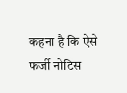कहना है कि ऐसे फर्जी नोटिस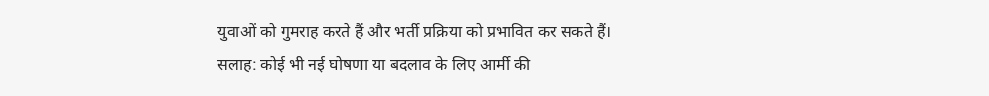युवाओं को गुमराह करते हैं और भर्ती प्रक्रिया को प्रभावित कर सकते हैं।
सलाह: कोई भी नई घोषणा या बदलाव के लिए आर्मी की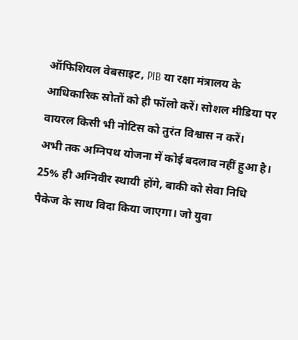ऑफिशियल वेबसाइट, PIB या रक्षा मंत्रालय के आधिकारिक स्रोतों को ही फॉलो करें। सोशल मीडिया पर वायरल किसी भी नोटिस को तुरंत विश्वास न करें।
अभी तक अग्निपथ योजना में कोई बदलाव नहीं हुआ है। 25% ही अग्निवीर स्थायी होंगे, बाकी को सेवा निधि पैकेज के साथ विदा किया जाएगा। जो युवा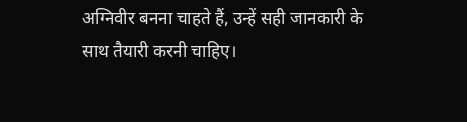अग्निवीर बनना चाहते हैं, उन्हें सही जानकारी के साथ तैयारी करनी चाहिए।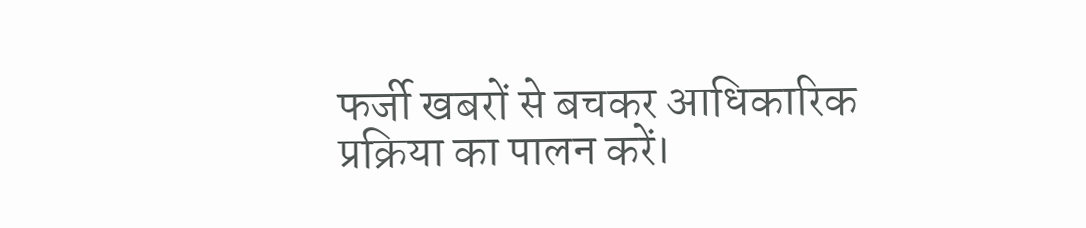फर्जी खबरों से बचकर आधिकारिक प्रक्रिया का पालन करें।